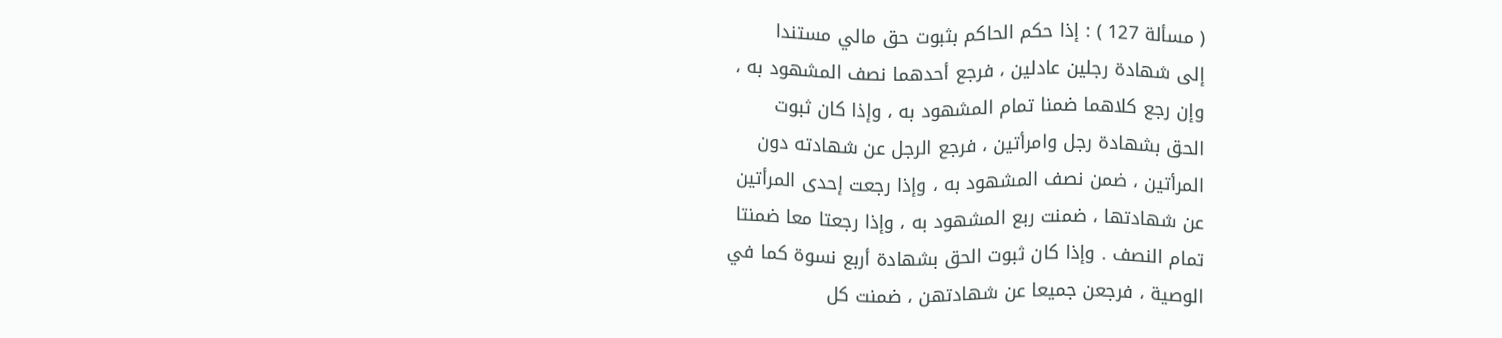( مسألة 127 ) : إذا حكم الحاكم بثبوت حق مالي مستندا
إلى شهادة رجلين عادلين ، فرجع أحدهما نصف المشهود به ،
وإن رجع كلاهما ضمنا تمام المشهود به ، وإذا كان ثبوت
الحق بشهادة رجل وامرأتين ، فرجع الرجل عن شهادته دون
المرأتين ، ضمن نصف المشهود به ، وإذا رجعت إحدى المرأتين
عن شهادتها ، ضمنت ربع المشهود به ، وإذا رجعتا معا ضمنتا
تمام النصف . وإذا كان ثبوت الحق بشهادة أربع نسوة كما في
الوصية ، فرجعن جميعا عن شهادتهن ، ضمنت كل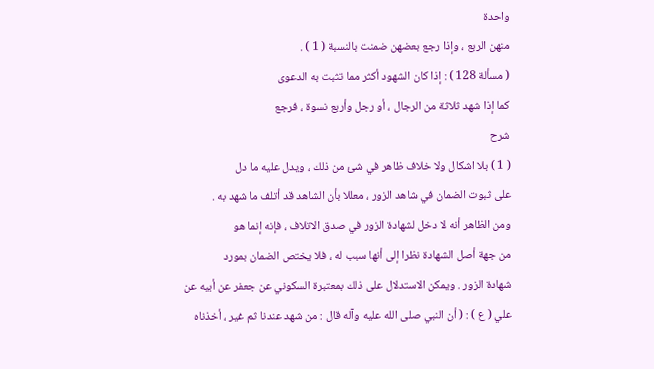واحدة
منهن الربع ، وإذا رجع بعضهن ضمنت بالنسبة ( 1 ) .
( مسألة 128 ) : إذا كان الشهود أكثر مما تثبت به الدعوى
كما إذا شهد ثلاثة من الرجال ، أو رجل وأربع نسوة ، فرجع
شرح
( 1 ) بلا اشكال ولا خلاف ظاهر في شئ من ذلك ، ويدل عليه ما دل
على ثبوت الضمان في شاهد الزور ، معللا بأن الشاهد قد أتلف ما شهد به .
ومن الظاهر أنه لا دخل لشهادة الزور في صدق الاتلاف ، فإنه إنما هو
من جهة أصل الشهادة نظرا إلى أنها سبب له ، فلا يختص الضمان بمورد
شهادة الزور . ويمكن الاستدلال على ذلك بمعتبرة السكوني عن جعفر عن أبيه عن
علي ( ع ) : ( أن النبي صلى الله عليه وآله قال : من شهد عندنا ثم غير ، أخذناه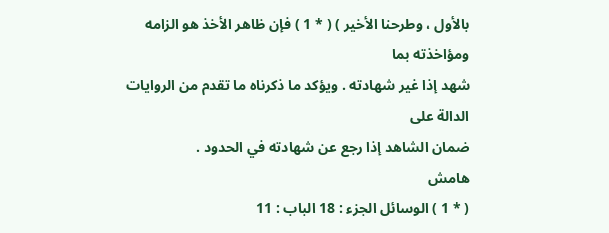بالأول ، وطرحنا الأخير ) ( * 1 ) فإن ظاهر الأخذ هو الزامه ومؤاخذته بما
شهد إذا غير شهادته . ويؤكد ما ذكرناه ما تقدم من الروايات الدالة على
ضمان الشاهد إذا رجع عن شهادته في الحدود .
هامش
( * 1 ) الوسائل الجزء : 18 الباب : 11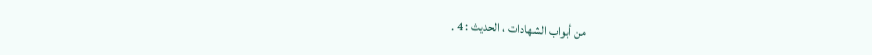من أبواب الشهادات ، الحديث : 4 .